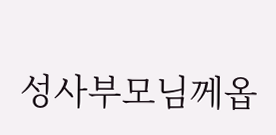성사부모님께옵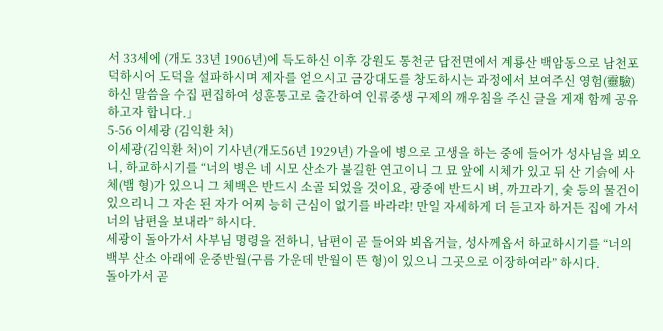서 33세에 (개도 33년 1906년)에 득도하신 이후 강원도 통천군 답전면에서 계룡산 백암동으로 남천포덕하시어 도덕을 설파하시며 제자를 얻으시고 금강대도를 창도하시는 과정에서 보여주신 영험(靈驗)하신 말씀을 수집 편집하여 성훈통고로 출간하여 인류중생 구제의 깨우침을 주신 글을 게재 함께 공유하고자 합니다.」
5-56 이세광 (김익환 처)
이세광(김익환 처)이 기사년(개도56년 1929년) 가을에 병으로 고생을 하는 중에 들어가 성사님을 뵈오니, 하교하시기를 “너의 병은 네 시모 산소가 불길한 연고이니 그 묘 앞에 시체가 있고 뒤 산 기슭에 사체(뱀 형)가 있으니 그 체백은 반드시 소골 되었을 것이요, 광중에 반드시 벼, 까끄라기, 숯 등의 물건이 있으리니 그 자손 된 자가 어찌 능히 근심이 없기를 바라랴! 만일 자세하게 더 듣고자 하거든 집에 가서 너의 남편을 보내라” 하시다.
세광이 돌아가서 사부님 명령을 전하니, 남편이 곧 들어와 뵈옵거늘, 성사께옵서 하교하시기를 “너의 백부 산소 아래에 운중반월(구름 가운데 반월이 뜬 형)이 있으니 그곳으로 이장하여라” 하시다.
돌아가서 곧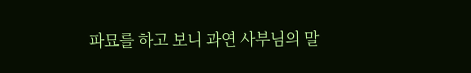파묘를 하고 보니 과연 사부님의 말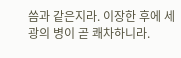씀과 같은지라. 이장한 후에 세광의 병이 곧 쾌차하니라.